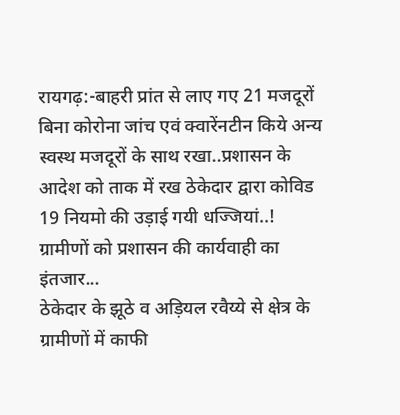रायगढ़:-बाहरी प्रांत से लाए गए 21 मजदूरों बिना कोरोना जांच एवं क्वारेंनटीन किये अन्य स्वस्थ मजदूरों के साथ रखा..प्रशासन के आदेश को ताक में रख ठेकेदार द्वारा कोविड 19 नियमो की उड़ाई गयी धज्जियां..! ग्रामीणों को प्रशासन की कार्यवाही का इंतजार...
ठेकेदार के झूठे व अड़ियल रवैय्ये से क्षेत्र के ग्रामीणों में काफी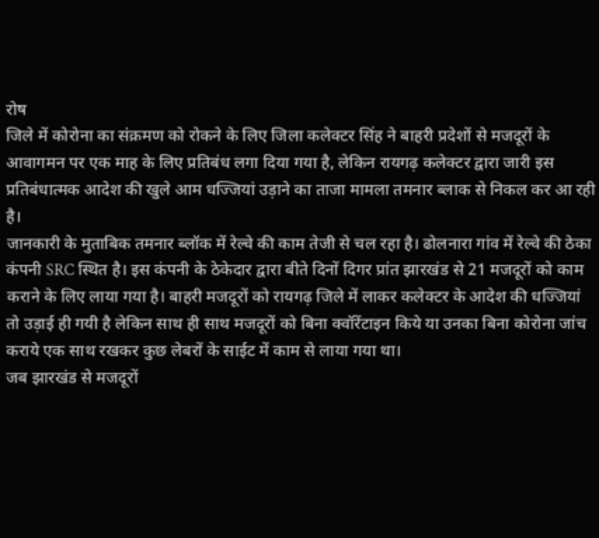रोष
जिले में कोरोना का संक्रमण को रोकने के लिए जिला कलेक्टर सिंह ने बाहरी प्रदेशों से मजदूरों के आवागमन पर एक माह के लिए प्रतिबंध लगा दिया गया है, लेकिन रायगढ़ कलेक्टर द्वारा जारी इस प्रतिबंधात्मक आदेश की खुले आम धज्जियां उड़ाने का ताजा मामला तमनार ब्लाक से निकल कर आ रही है।
जानकारी के मुताबिक तमनार ब्लॉक में रेल्वे की काम तेजी से चल रहा है। ढोलनारा गांव में रेल्वे की ठेका कंपनी SRC स्थित है। इस कंपनी के ठेकेदार द्वारा बीते दिनों दिगर प्रांत झारखंड से 21 मजदूरों को काम कराने के लिए लाया गया है। बाहरी मजदूरों को रायगढ़ जिले में लाकर कलेक्टर के आदेश की धज्जियां तो उड़ाई ही गयी है लेकिन साथ ही साथ मजदूरों को बिना क्वॉरेंटाइन किये या उनका बिना कोरोना जांच कराये एक साथ रखकर कुछ लेबरों के साईट में काम से लाया गया था।
जब झारखंड से मजदूरों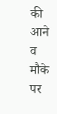की आने व मौके पर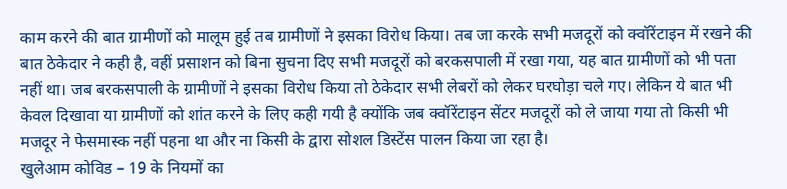काम करने की बात ग्रामीणों को मालूम हुई तब ग्रामीणों ने इसका विरोध किया। तब जा करके सभी मजदूरों को क्वॉरेंटाइन में रखने की बात ठेकेदार ने कही है, वहीं प्रसाशन को बिना सुचना दिए सभी मजदूरों को बरकसपाली में रखा गया, यह बात ग्रामीणों को भी पता नहीं था। जब बरकसपाली के ग्रामीणों ने इसका विरोध किया तो ठेकेदार सभी लेबरों को लेकर घरघोड़ा चले गए। लेकिन ये बात भी केवल दिखावा या ग्रामीणों को शांत करने के लिए कही गयी है क्योंकि जब क्वॉरेंटाइन सेंटर मजदूरों को ले जाया गया तो किसी भी मजदूर ने फेसमास्क नहीं पहना था और ना किसी के द्वारा सोशल डिस्टेंस पालन किया जा रहा है।
खुलेआम कोविड – 19 के नियमों का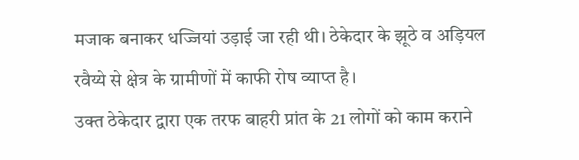मजाक बनाकर धज्जियां उड़ाई जा रही थी। ठेकेदार के झूठे व अड़ियल रवैय्ये से क्षेत्र के ग्रामीणों में काफी रोष व्याप्त है।
उक्त ठेकेदार द्वारा एक तरफ बाहरी प्रांत के 21 लोगों को काम कराने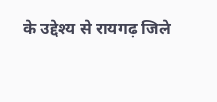के उद्देश्य से रायगढ़ जिले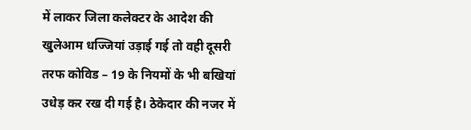में लाकर जिला कलेक्टर के आदेश की खुलेआम धज्जियां उड़ाई गई तो वही दूसरी तरफ कोविड – 19 के नियमों के भी बखियां उधेड़ कर रख दी गई है। ठेकेदार की नजर में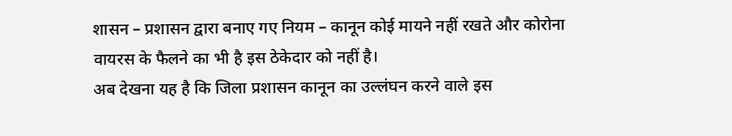शासन – प्रशासन द्वारा बनाए गए नियम – कानून कोई मायने नहीं रखते और कोरोना वायरस के फैलने का भी है इस ठेकेदार को नहीं है।
अब देखना यह है कि जिला प्रशासन कानून का उल्लंघन करने वाले इस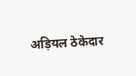अड़ियल ठेकेदार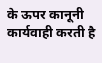के ऊपर कानूनी कार्यवाही करती है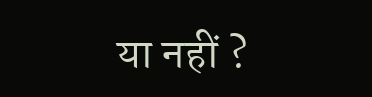या नहीं ?